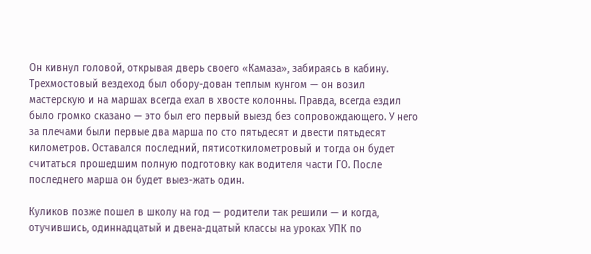Он кивнул головой, открывая дверь своего «Камаза», забираясь в кабину. Трехмостовый вездеход был обору-дован теплым кунгом — он возил мастерскую и на маршах всегда ехал в хвосте колонны. Правда, всегда ездил было громко сказано — это был его первый выезд без сопровождающего. У него за плечами были первые два марша по сто пятьдесят и двести пятьдесят километров. Оставался последний, пятисоткилометровый и тогда он будет считаться прошедшим полную подготовку как водителя части ГО. После последнего марша он будет выез-жать один.

Куликов позже пошел в школу на год — родители так решили — и когда, отучившись, одиннадцатый и двена-дцатый классы на уроках УПК по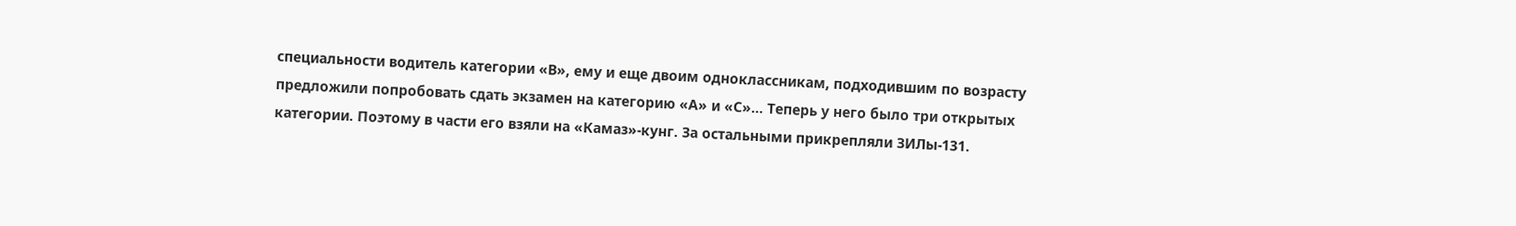специальности водитель категории «В», ему и еще двоим одноклассникам, подходившим по возрасту предложили попробовать сдать экзамен на категорию «А» и «С»… Теперь у него было три открытых категории. Поэтому в части его взяли на «Камаз»-кунг. За остальными прикрепляли ЗИЛы-131.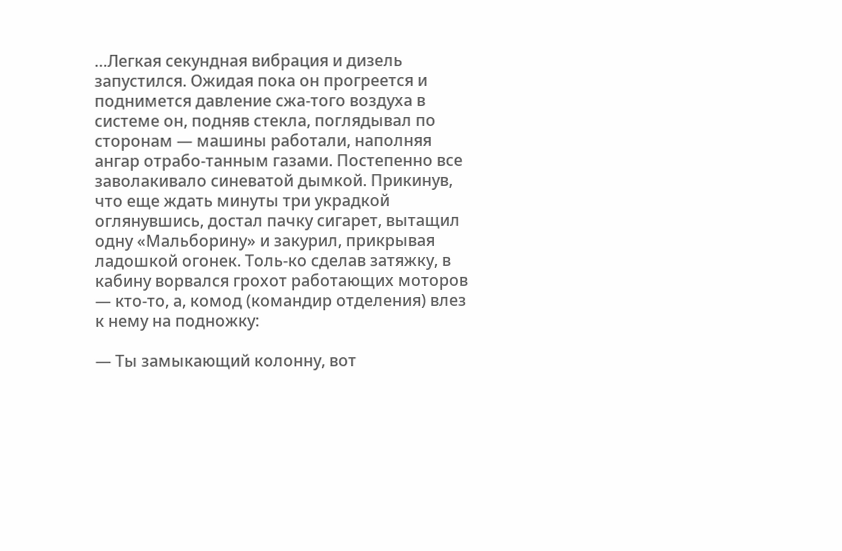…Легкая секундная вибрация и дизель запустился. Ожидая пока он прогреется и поднимется давление сжа-того воздуха в системе он, подняв стекла, поглядывал по сторонам — машины работали, наполняя ангар отрабо-танным газами. Постепенно все заволакивало синеватой дымкой. Прикинув, что еще ждать минуты три украдкой оглянувшись, достал пачку сигарет, вытащил одну «Мальборину» и закурил, прикрывая ладошкой огонек. Толь-ко сделав затяжку, в кабину ворвался грохот работающих моторов — кто-то, а, комод (командир отделения) влез к нему на подножку:

— Ты замыкающий колонну, вот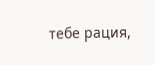тебе рация,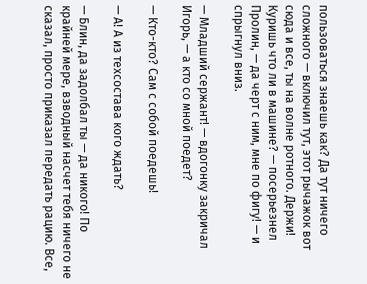пользоваться знаешь как? Да тут ничего сложного — включил тут, этот рычажок вот сюда и все, ты на волне ротного. Держи! Куришь что ли в машине? — посерьезнел Пролин, — да черт с ним, мне по фигу! — и спрыгнул вниз.

— Младший сержант! — вдогонку закричал Игорь, — а кто со мной поедет?

— Кто-кто? Сам с собой поедешь!

— А! А из техсостава кого ждать?

— Блин, да задолбал ты — да никого! По крайней мере, взводный насчет тебя ничего не сказал, просто приказал передать рацию. Все,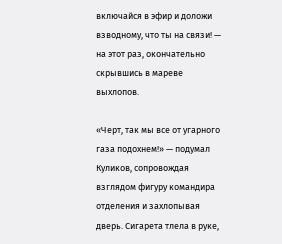включайся в эфир и доложи взводному, что ты на связи! — на этот раз, окончательно скрывшись в мареве выхлопов.

«Черт, так мы все от угарного газа подохнем!» — подумал Куликов, сопровождая взглядом фигуру командира отделения и захлопывая дверь. Сигарета тлела в руке,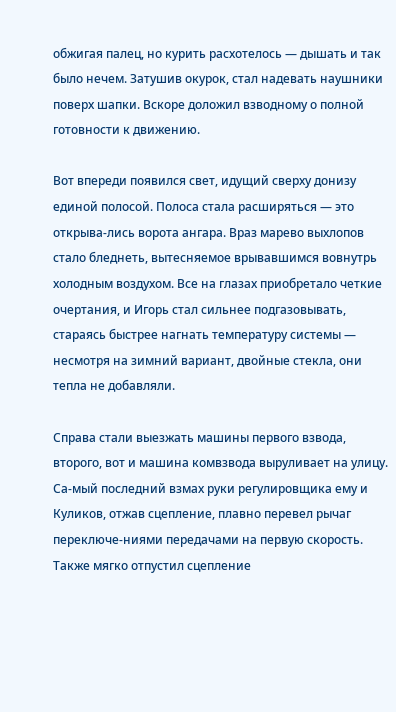обжигая палец, но курить расхотелось — дышать и так было нечем. Затушив окурок, стал надевать наушники поверх шапки. Вскоре доложил взводному о полной готовности к движению.

Вот впереди появился свет, идущий сверху донизу единой полосой. Полоса стала расширяться — это открыва-лись ворота ангара. Враз марево выхлопов стало бледнеть, вытесняемое врывавшимся вовнутрь холодным воздухом. Все на глазах приобретало четкие очертания, и Игорь стал сильнее подгазовывать, стараясь быстрее нагнать температуру системы — несмотря на зимний вариант, двойные стекла, они тепла не добавляли.

Справа стали выезжать машины первого взвода, второго, вот и машина комвзвода выруливает на улицу. Са-мый последний взмах руки регулировщика ему и Куликов, отжав сцепление, плавно перевел рычаг переключе-ниями передачами на первую скорость. Также мягко отпустил сцепление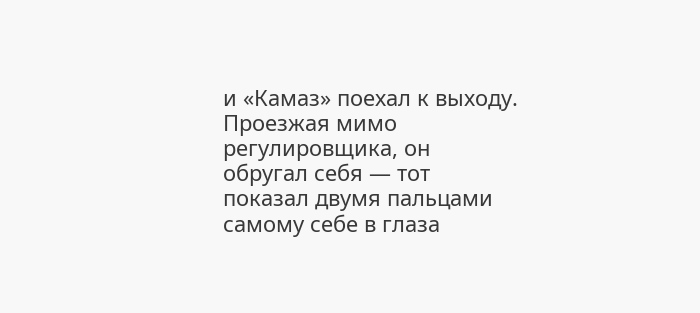и «Камаз» поехал к выходу. Проезжая мимо регулировщика, он обругал себя — тот показал двумя пальцами самому себе в глаза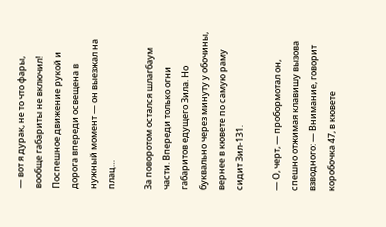— вот я дурак, не то что фары, вообще габариты не включил! Поспешное движение рукой и дорога впереди освещена в нужный момент — он выезжал на плац…

За поворотом остался шлагбаум части. Впереди только огни габаритов едущего Зила. Но буквально через минуту у обочины, вернее в кювете по самую раму сидит Зил-131.

— О, черт, — пробормотал он, спешно отжимая клавишу вызова взводного: — Внимание, говорит коробочка 47, в кювете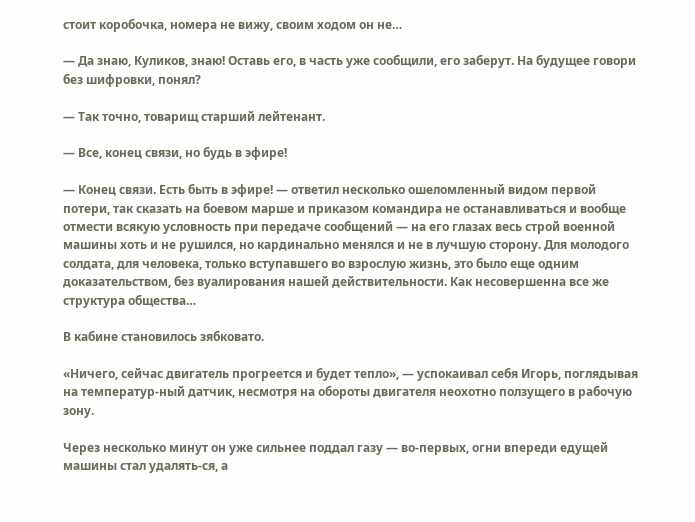стоит коробочка, номера не вижу, своим ходом он не…

— Да знаю, Куликов, знаю! Оставь его, в часть уже сообщили, его заберут. На будущее говори без шифровки, понял?

— Так точно, товарищ старший лейтенант.

— Все, конец связи, но будь в эфире!

— Конец связи. Есть быть в эфире! — ответил несколько ошеломленный видом первой потери, так сказать на боевом марше и приказом командира не останавливаться и вообще отмести всякую условность при передаче сообщений — на его глазах весь строй военной машины хоть и не рушился, но кардинально менялся и не в лучшую сторону. Для молодого солдата, для человека, только вступавшего во взрослую жизнь, это было еще одним доказательством, без вуалирования нашей действительности. Как несовершенна все же структура общества…

В кабине становилось зябковато.

«Ничего, сейчас двигатель прогреется и будет тепло», — успокаивал себя Игорь, поглядывая на температур-ный датчик, несмотря на обороты двигателя неохотно ползущего в рабочую зону.

Через несколько минут он уже сильнее поддал газу — во-первых, огни впереди едущей машины стал удалять-ся, а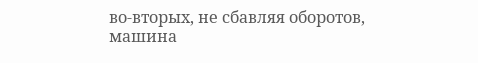во-вторых, не сбавляя оборотов, машина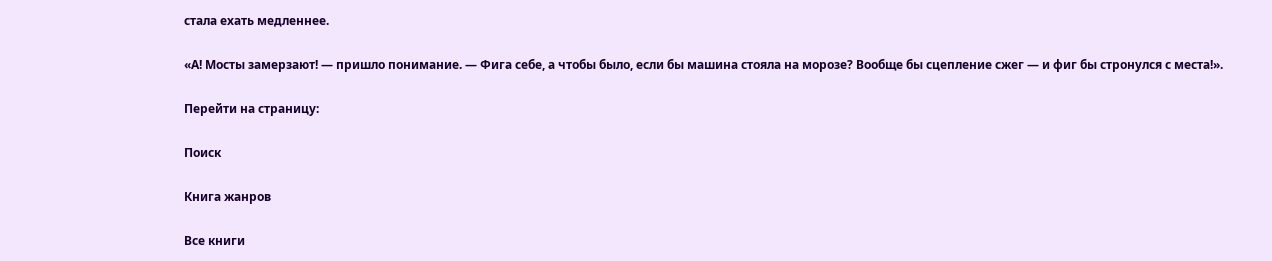стала ехать медленнее.

«А! Мосты замерзают! — пришло понимание. — Фига себе, а чтобы было, если бы машина стояла на морозе? Вообще бы сцепление сжег — и фиг бы стронулся с места!».

Перейти на страницу:

Поиск

Книга жанров

Все книги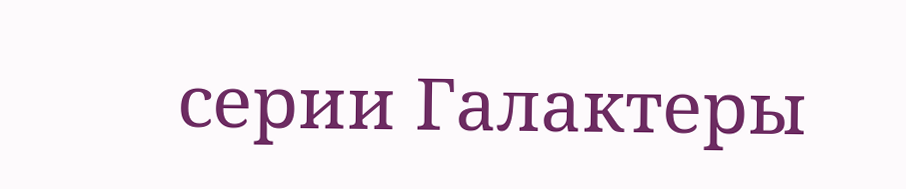серии Галактеры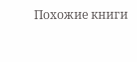Похожие книги